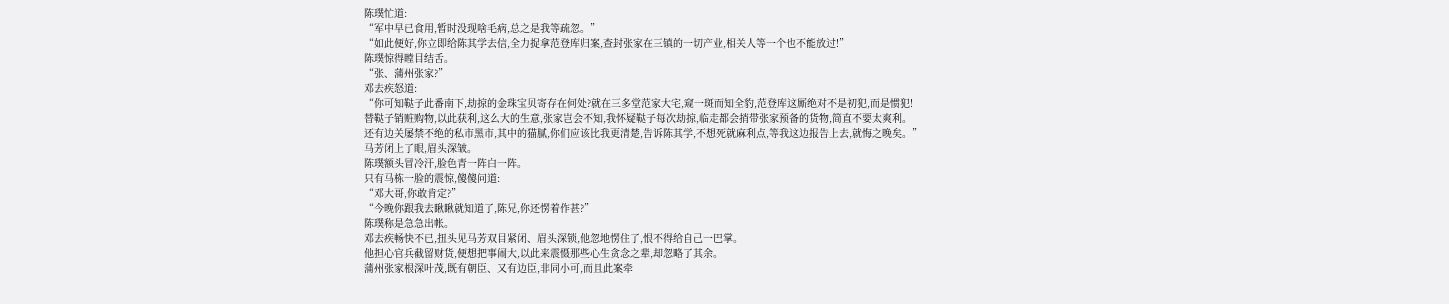陈璞忙道:
“军中早已食用,暂时没现啥毛病,总之是我等疏忽。”
“如此便好,你立即给陈其学去信,全力捉拿范登库归案,查封张家在三镇的一切产业,相关人等一个也不能放过!”
陈璞惊得瞠目结舌。
“张、蒲州张家?”
邓去疾怒道:
“你可知鞑子此番南下,劫掠的金珠宝贝寄存在何处?就在三多堂范家大宅,窥一斑而知全豹,范登库这厮绝对不是初犯,而是惯犯!
替鞑子销赃购物,以此获利,这么大的生意,张家岂会不知,我怀疑鞑子每次劫掠,临走都会捎带张家预备的货物,简直不要太爽利。
还有边关屡禁不绝的私市黑市,其中的猫腻,你们应该比我更清楚,告诉陈其学,不想死就麻利点,等我这边报告上去,就悔之晚矣。”
马芳闭上了眼,眉头深皱。
陈璞额头冒冷汗,脸色青一阵白一阵。
只有马栋一脸的震惊,傻傻问道:
“邓大哥,你敢肯定?”
“今晚你跟我去瞅瞅就知道了,陈兄,你还愣着作甚?”
陈璞称是急急出帐。
邓去疾畅快不已,扭头见马芳双目紧闭、眉头深锁,他忽地愣住了,恨不得给自己一巴掌。
他担心官兵截留财货,便想把事闹大,以此来震慑那些心生贪念之辈,却忽略了其余。
蒲州张家根深叶茂,既有朝臣、又有边臣,非同小可,而且此案牵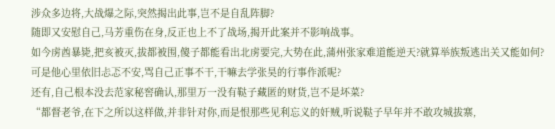涉众多边将,大战爆之际,突然揭出此事,岂不是自乱阵脚?
随即又安慰自己,马芳重伤在身,反正也上不了战场,揭开此案并不影响战事。
如今虏酋暴毙,把亥被灭,拔都被围,傻子都能看出北虏要完,大势在此,蒲州张家难道能逆天?就算举族叛逃出关又能如何?
可是他心里依旧忐忑不安,骂自己正事不干,干嘛去学张昊的行事作派呢?
还有,自己根本没去范家秘窖确认,那里万一没有鞑子藏匿的财货,岂不是坏菜?
“都督老爷,在下之所以这样做,并非针对你,而是恨那些见利忘义的奸贼,听说鞑子早年并不敢攻城拔寨,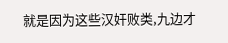就是因为这些汉奸败类,九边才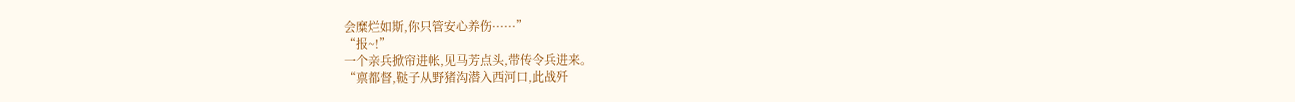会糜烂如斯,你只管安心养伤······”
“报~!”
一个亲兵掀帘进帐,见马芳点头,带传令兵进来。
“禀都督,鞑子从野猪沟潜入西河口,此战歼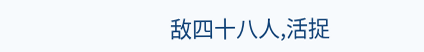敌四十八人,活捉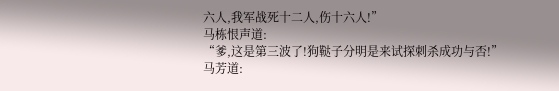六人,我军战死十二人,伤十六人!”
马栋恨声道:
“爹,这是第三波了!狗鞑子分明是来试探刺杀成功与否!”
马芳道: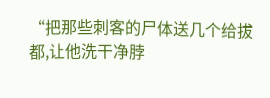“把那些刺客的尸体送几个给拔都,让他洗干净脖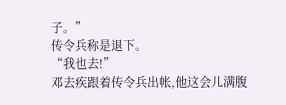子。”
传令兵称是退下。
“我也去!”
邓去疾跟着传令兵出帐,他这会儿满腹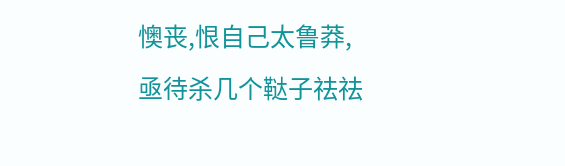懊丧,恨自己太鲁莽,亟待杀几个鞑子祛祛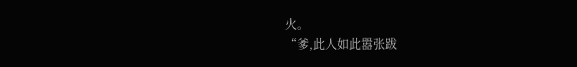火。
“爹,此人如此嚣张跋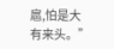扈,怕是大有来头。”